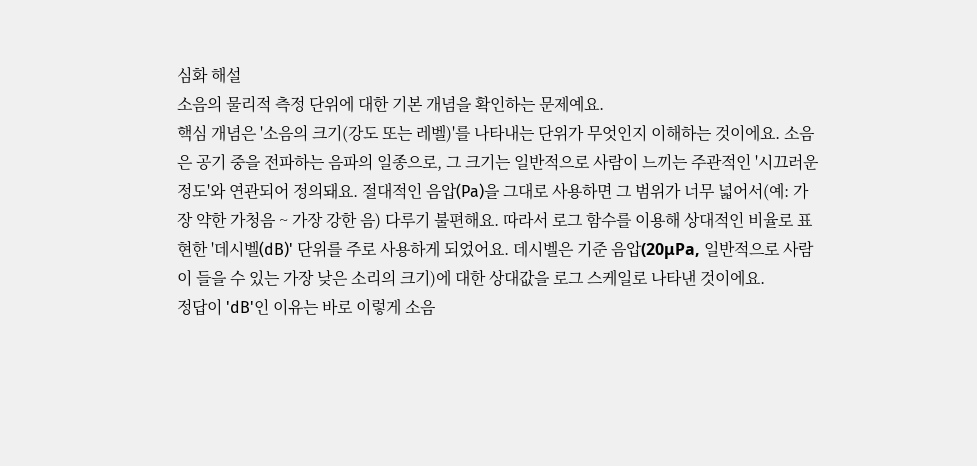심화 해설
소음의 물리적 측정 단위에 대한 기본 개념을 확인하는 문제예요.
핵심 개념은 '소음의 크기(강도 또는 레벨)'를 나타내는 단위가 무엇인지 이해하는 것이에요. 소음은 공기 중을 전파하는 음파의 일종으로, 그 크기는 일반적으로 사람이 느끼는 주관적인 '시끄러운 정도'와 연관되어 정의돼요. 절대적인 음압(Pa)을 그대로 사용하면 그 범위가 너무 넓어서(예: 가장 약한 가청음 ~ 가장 강한 음) 다루기 불편해요. 따라서 로그 함수를 이용해 상대적인 비율로 표현한 '데시벨(dB)' 단위를 주로 사용하게 되었어요. 데시벨은 기준 음압(20μPa, 일반적으로 사람이 들을 수 있는 가장 낮은 소리의 크기)에 대한 상대값을 로그 스케일로 나타낸 것이에요.
정답이 'dB'인 이유는 바로 이렇게 소음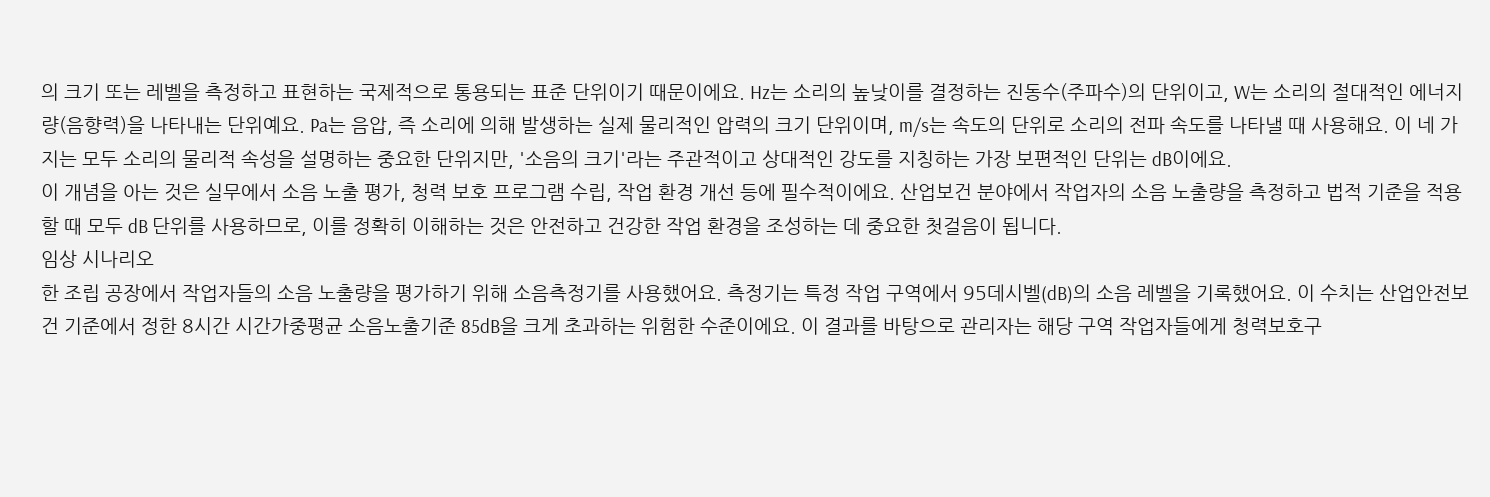의 크기 또는 레벨을 측정하고 표현하는 국제적으로 통용되는 표준 단위이기 때문이에요. Hz는 소리의 높낮이를 결정하는 진동수(주파수)의 단위이고, W는 소리의 절대적인 에너지량(음향력)을 나타내는 단위예요. Pa는 음압, 즉 소리에 의해 발생하는 실제 물리적인 압력의 크기 단위이며, m/s는 속도의 단위로 소리의 전파 속도를 나타낼 때 사용해요. 이 네 가지는 모두 소리의 물리적 속성을 설명하는 중요한 단위지만, '소음의 크기'라는 주관적이고 상대적인 강도를 지칭하는 가장 보편적인 단위는 dB이에요.
이 개념을 아는 것은 실무에서 소음 노출 평가, 청력 보호 프로그램 수립, 작업 환경 개선 등에 필수적이에요. 산업보건 분야에서 작업자의 소음 노출량을 측정하고 법적 기준을 적용할 때 모두 dB 단위를 사용하므로, 이를 정확히 이해하는 것은 안전하고 건강한 작업 환경을 조성하는 데 중요한 첫걸음이 됩니다.
임상 시나리오
한 조립 공장에서 작업자들의 소음 노출량을 평가하기 위해 소음측정기를 사용했어요. 측정기는 특정 작업 구역에서 95데시벨(dB)의 소음 레벨을 기록했어요. 이 수치는 산업안전보건 기준에서 정한 8시간 시간가중평균 소음노출기준 85dB을 크게 초과하는 위험한 수준이에요. 이 결과를 바탕으로 관리자는 해당 구역 작업자들에게 청력보호구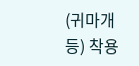(귀마개 등) 착용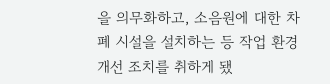을 의무화하고, 소음원에 대한 차폐 시설을 설치하는 등 작업 환경 개선 조치를 취하게 됐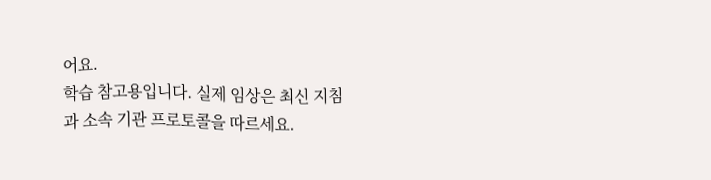어요.
학습 참고용입니다. 실제 임상은 최신 지침과 소속 기관 프로토콜을 따르세요.